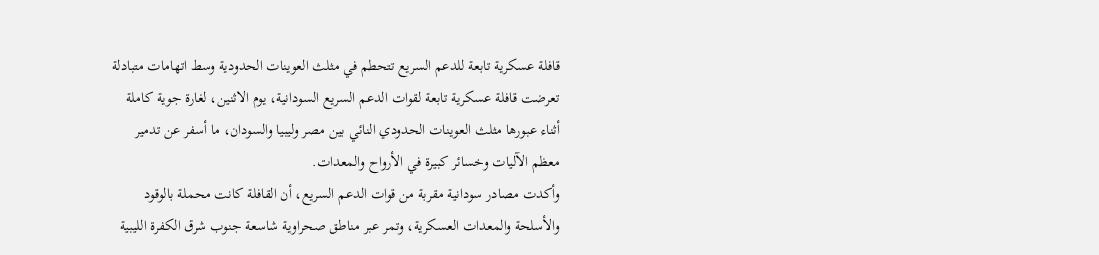قافلة عسكرية تابعة للدعم السريع تتحطم في مثلث العوينات الحدودية وسط اتهامات متبادلة
تعرضت قافلة عسكرية تابعة لقوات الدعم السريع السودانية، يوم الاثنين، لغارة جوية كاملة أثناء عبورها مثلث العوينات الحدودي النائي بين مصر وليبيا والسودان، ما أسفر عن تدمير معظم الآليات وخسائر كبيرة في الأرواح والمعدات.
وأكدت مصادر سودانية مقربة من قوات الدعم السريع، أن القافلة كانت محملة بالوقود والأسلحة والمعدات العسكرية، وتمر عبر مناطق صحراوية شاسعة جنوب شرق الكفرة الليبية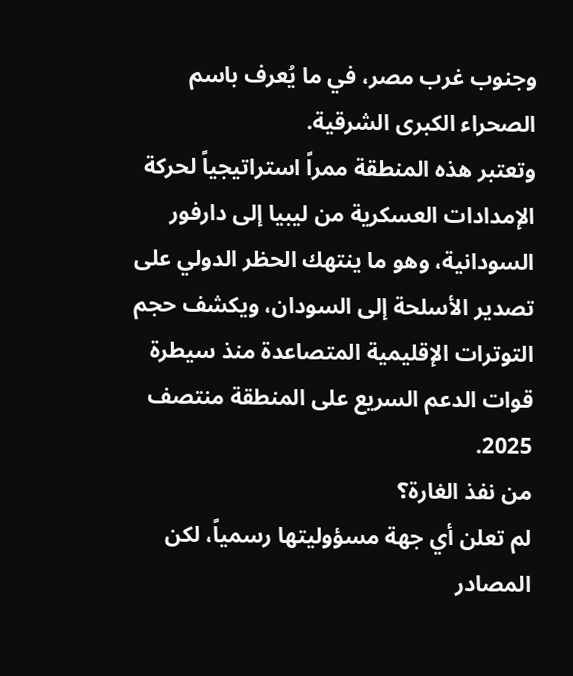وجنوب غرب مصر، في ما يُعرف باسم الصحراء الكبرى الشرقية.
وتعتبر هذه المنطقة ممراً استراتيجياً لحركة الإمدادات العسكرية من ليبيا إلى دارفور السودانية، وهو ما ينتهك الحظر الدولي على تصدير الأسلحة إلى السودان، ويكشف حجم التوترات الإقليمية المتصاعدة منذ سيطرة قوات الدعم السريع على المنطقة منتصف 2025.
من نفذ الغارة؟
لم تعلن أي جهة مسؤوليتها رسمياً، لكن المصادر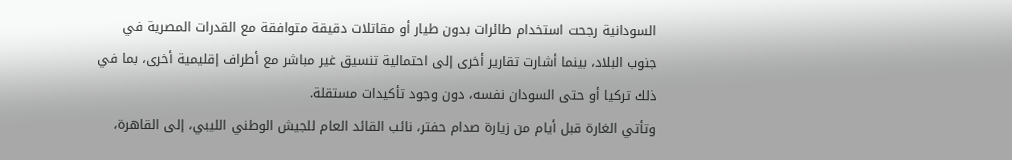السودانية رجحت استخدام طائرات بدون طيار أو مقاتلات دقيقة متوافقة مع القدرات المصرية في جنوب البلاد، بينما أشارت تقارير أخرى إلى احتمالية تنسيق غير مباشر مع أطراف إقليمية أخرى، بما في ذلك تركيا أو حتى السودان نفسه، دون وجود تأكيدات مستقلة.
وتأتي الغارة قبل أيام من زيارة صدام حفتر، نائب القائد العام للجيش الوطني الليبي، إلى القاهرة،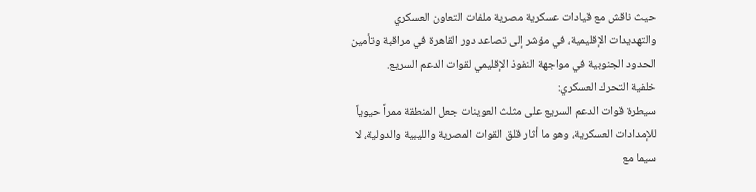حيث ناقش مع قيادات عسكرية مصرية ملفات التعاون العسكري والتهديدات الإقليمية، في مؤشر إلى تصاعد دور القاهرة في مراقبة وتأمين الحدود الجنوبية في مواجهة النفوذ الإقليمي لقوات الدعم السريع.
خلفية التحرك العسكري:
سيطرة قوات الدعم السريع على مثلث العوينات جعل المنطقة ممراً حيوياً للإمدادات العسكرية، وهو ما أثار قلق القوات المصرية والليبية والدولية، لا سيما مع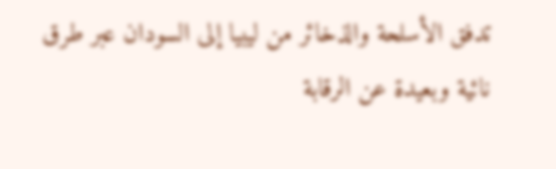تدفق الأسلحة والذخائر من ليبيا إلى السودان عبر طرق نائية وبعيدة عن الرقابة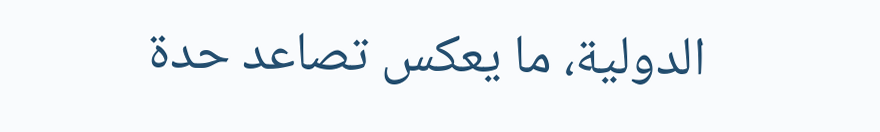الدولية، ما يعكس تصاعد حدة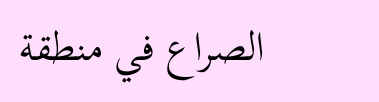الصراع في منطقة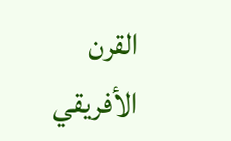القرن الأفريقي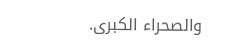والصحراء الكبرى.